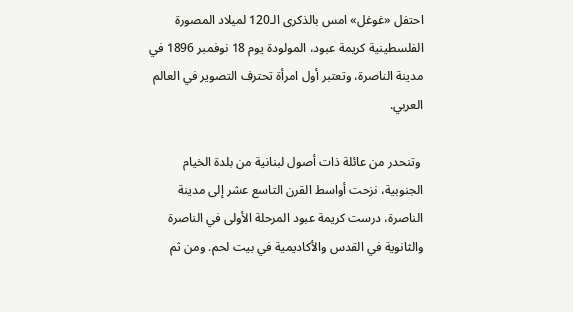احتفل «غوغل» امس بالذكرى الـ120 لميلاد المصورة الفلسطينية كريمة عبود، المولودة يوم 18 نوفمبر 1896 في مدينة الناصرة، وتعتبر أول امرأة تحترف التصوير في العالم العربي.

 وتنحدر من عائلة ذات أصول لبنانية من بلدة الخيام الجنوبية، نزحت أواسط القرن التاسع عشر إلى مدينة الناصرة، درست كريمة عبود المرحلة الأولى في الناصرة والثانوية في القدس والأكاديمية في بيت لحم. ومن ثم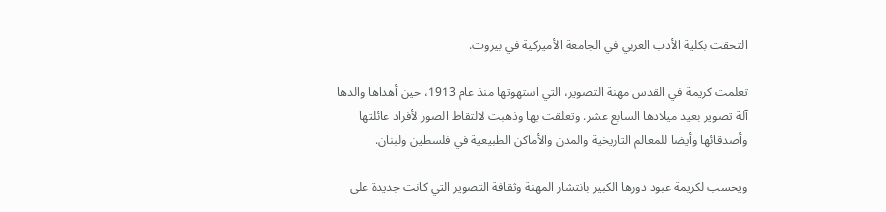التحقت بكلية الأدب العربي في الجامعة الأميركية في بيروت.

تعلمت كريمة في القدس مهنة التصوير، التي استهوتها منذ عام 1913، حين أهداها والدها آلة تصوير بعيد ميلادها السابع عشر. وتعلقت بها وذهبت لالتقاط الصور لأفراد عائلتها وأصدقائها وأيضا للمعالم التاريخية والمدن والأماكن الطبيعية في فلسطين ولبنان.

ويحسب لكريمة عبود دورها الكبير بانتشار المهنة وثقافة التصوير التي كانت جديدة على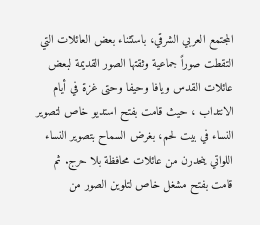المجتمع العربي الشرقي، باستثناء بعض العائلات التي التقطت صوراً جماعية وثقتها الصور القديمة لبعض عائلات القدس ويافا وحيفا وحتى غزة في أيام الانتداب ، حيث قامت بفتح استديو خاص لتصوير النساء في بيت لحم، بغرض السماح بتصوير النساء اللواتي ينحدرن من عائلات محافظة بلا حرج. ثم قامت بفتح مشغل خاص لتلوين الصور من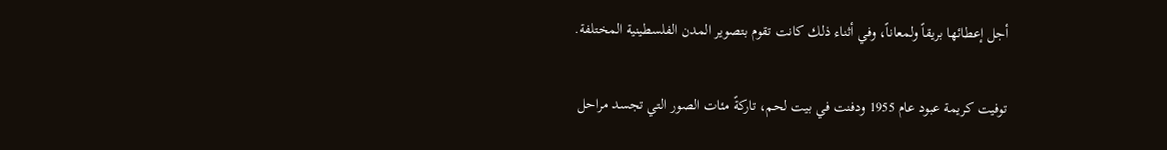أجل إعطائها بريقاً ولمعاناً، وفي أثناء ذلك كانت تقوم بتصوير المدن الفلسطينية المختلفة.

توفيت كريمة عبود عام 1955 ودفنت في بيت لحم، تاركةً مئات الصور التي تجسد مراحل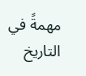مهمةً في التاريخ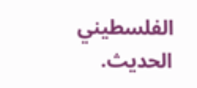الفلسطيني الحديث.